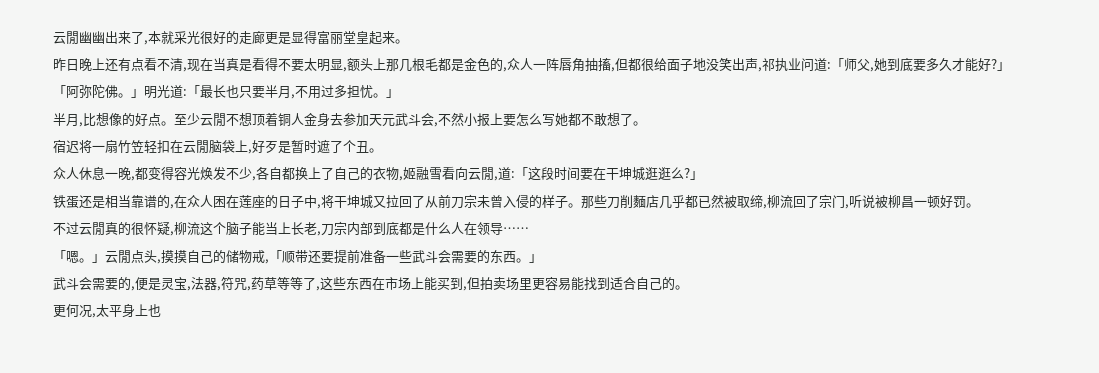云閒幽幽出来了,本就采光很好的走廊更是显得富丽堂皇起来。
昨日晚上还有点看不清,现在当真是看得不要太明显,额头上那几根毛都是金色的,众人一阵唇角抽搐,但都很给面子地没笑出声,祁执业问道:「师父,她到底要多久才能好?」
「阿弥陀佛。」明光道:「最长也只要半月,不用过多担忧。」
半月,比想像的好点。至少云閒不想顶着铜人金身去参加天元武斗会,不然小报上要怎么写她都不敢想了。
宿迟将一扇竹笠轻扣在云閒脑袋上,好歹是暂时遮了个丑。
众人休息一晚,都变得容光焕发不少,各自都换上了自己的衣物,姬融雪看向云閒,道:「这段时间要在干坤城逛逛么?」
铁蛋还是相当靠谱的,在众人困在莲座的日子中,将干坤城又拉回了从前刀宗未曾入侵的样子。那些刀削麵店几乎都已然被取缔,柳流回了宗门,听说被柳昌一顿好罚。
不过云閒真的很怀疑,柳流这个脑子能当上长老,刀宗内部到底都是什么人在领导……
「嗯。」云閒点头,摸摸自己的储物戒,「顺带还要提前准备一些武斗会需要的东西。」
武斗会需要的,便是灵宝,法器,符咒,药草等等了,这些东西在市场上能买到,但拍卖场里更容易能找到适合自己的。
更何况,太平身上也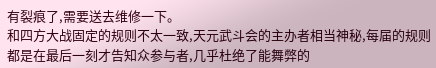有裂痕了,需要送去维修一下。
和四方大战固定的规则不太一致,天元武斗会的主办者相当神秘,每届的规则都是在最后一刻才告知众参与者,几乎杜绝了能舞弊的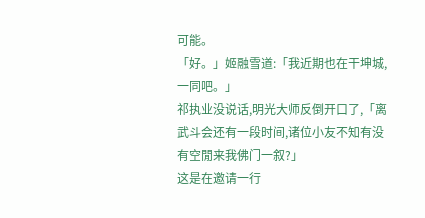可能。
「好。」姬融雪道:「我近期也在干坤城,一同吧。」
祁执业没说话,明光大师反倒开口了,「离武斗会还有一段时间,诸位小友不知有没有空閒来我佛门一叙?」
这是在邀请一行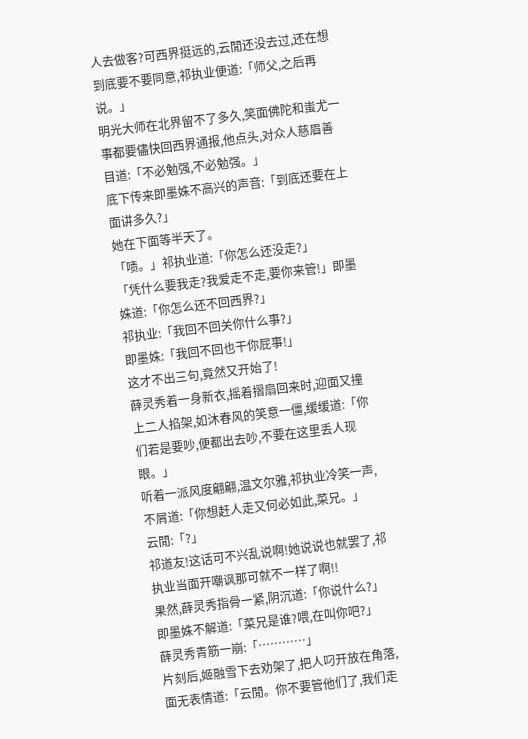人去做客?可西界挺远的,云閒还没去过,还在想到底要不要同意,祁执业便道:「师父,之后再说。」
明光大师在北界留不了多久,笑面佛陀和蚩尤一事都要儘快回西界通报,他点头,对众人慈眉善目道:「不必勉强,不必勉强。」
底下传来即墨姝不高兴的声音:「到底还要在上面讲多久?」
她在下面等半天了。
「啧。」祁执业道:「你怎么还没走?」
「凭什么要我走?我爱走不走,要你来管!」即墨姝道:「你怎么还不回西界?」
祁执业:「我回不回关你什么事?」
即墨姝:「我回不回也干你屁事!」
这才不出三句,竟然又开始了!
薛灵秀着一身新衣,摇着摺扇回来时,迎面又撞上二人掐架,如沐春风的笑意一僵,缓缓道:「你们若是要吵,便都出去吵,不要在这里丢人现眼。」
听着一派风度翩翩,温文尔雅,祁执业冷笑一声,不屑道:「你想赶人走又何必如此,菜兄。」
云閒:「?」
祁道友!这话可不兴乱说啊!她说说也就罢了,祁执业当面开嘲讽那可就不一样了啊!!
果然,薛灵秀指骨一紧,阴沉道:「你说什么?」
即墨姝不解道:「菜兄是谁?喂,在叫你吧?」
薛灵秀青筋一崩:「…………」
片刻后,姬融雪下去劝架了,把人叼开放在角落,面无表情道:「云閒。你不要管他们了,我们走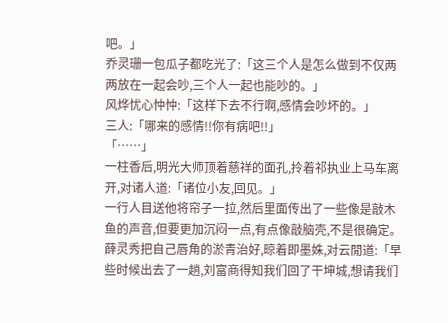吧。」
乔灵珊一包瓜子都吃光了:「这三个人是怎么做到不仅两两放在一起会吵,三个人一起也能吵的。」
风烨忧心忡忡:「这样下去不行啊,感情会吵坏的。」
三人:「哪来的感情!!你有病吧!!」
「……」
一柱香后,明光大师顶着慈祥的面孔,拎着祁执业上马车离开,对诸人道:「诸位小友,回见。」
一行人目送他将帘子一拉,然后里面传出了一些像是敲木鱼的声音,但要更加沉闷一点,有点像敲脑壳,不是很确定。
薛灵秀把自己唇角的淤青治好,晾着即墨姝,对云閒道:「早些时候出去了一趟,刘富商得知我们回了干坤城,想请我们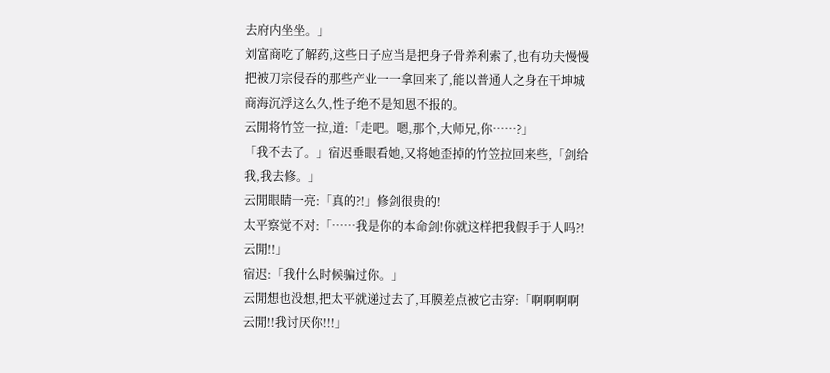去府内坐坐。」
刘富商吃了解药,这些日子应当是把身子骨养利索了,也有功夫慢慢把被刀宗侵吞的那些产业一一拿回来了,能以普通人之身在干坤城商海沉浮这么久,性子绝不是知恩不报的。
云閒将竹笠一拉,道:「走吧。嗯,那个,大师兄,你……?」
「我不去了。」宿迟垂眼看她,又将她歪掉的竹笠拉回来些,「剑给我,我去修。」
云閒眼睛一亮:「真的?!」修剑很贵的!
太平察觉不对:「……我是你的本命剑!你就这样把我假手于人吗?!云閒!!」
宿迟:「我什么时候骗过你。」
云閒想也没想,把太平就递过去了,耳膜差点被它击穿:「啊啊啊啊云閒!!我讨厌你!!!」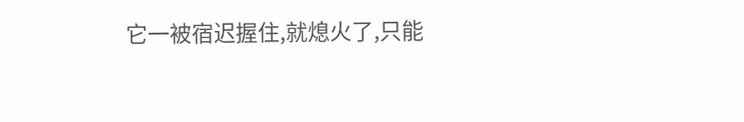它一被宿迟握住,就熄火了,只能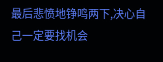最后悲愤地铮鸣两下,决心自己一定要找机会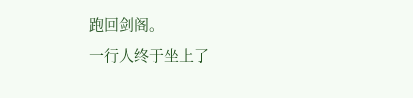跑回剑阁。
一行人终于坐上了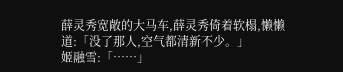薛灵秀宽敞的大马车,薛灵秀倚着软榻,懒懒道:「没了那人,空气都清新不少。」
姬融雪:「……」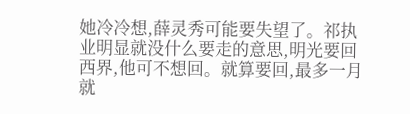她冷冷想,薛灵秀可能要失望了。祁执业明显就没什么要走的意思,明光要回西界,他可不想回。就算要回,最多一月就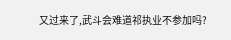又过来了,武斗会难道祁执业不参加吗?